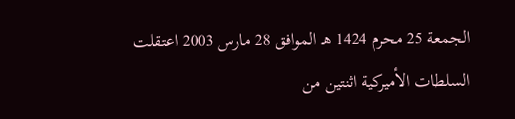الجمعة 25 محرم 1424 هـ الموافق 28 مارس 2003 اعتقلت السلطات الأميركية اثنتين من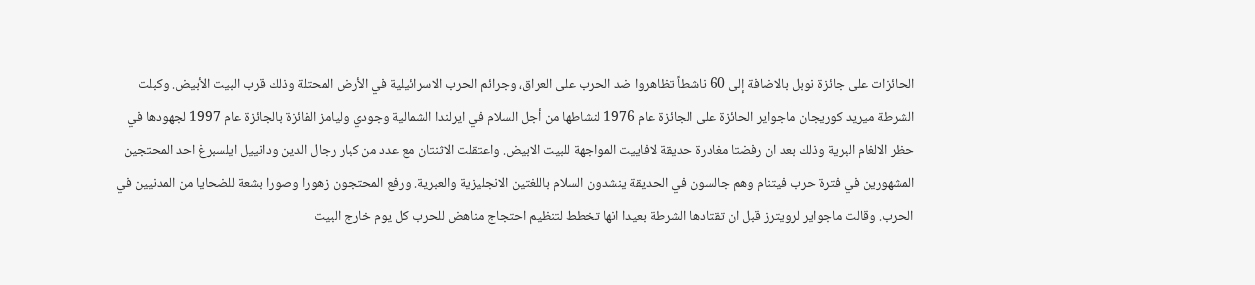الحائزات على جائزة نوبل بالاضافة إلى 60 ناشطاً تظاهروا ضد الحرب على العراق، وجرائم الحرب الاسرائيلية في الأرض المحتلة وذلك قرب البيت الأبيض. وكبلت الشرطة ميريد كوريجان ماجواير الحائزة على الجائزة عام 1976 لنشاطها من أجل السلام في ايرلندا الشمالية وجودي وليامز الفائزة بالجائزة عام 1997 لجهودها في حظر الالغام البرية وذلك بعد ان رفضتا مغادرة حديقة لافاييت المواجهة للبيت الابيض. واعتقلت الاثنتان مع عدد من كبار رجال الدين ودانييل ايلسبرغ احد المحتجين المشهورين في فترة حرب فيتنام وهم جالسون في الحديقة ينشدون السلام باللغتين الانجليزية والعبرية. ورفع المحتجون زهورا وصورا بشعة للضحايا من المدنيين في الحرب. وقالت ماجواير لرويترز قبل ان تقتادها الشرطة بعيدا انها تخطط لتنظيم احتجاج مناهض للحرب كل يوم خارج البيت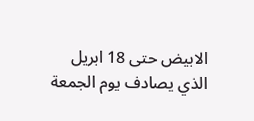الابيض حتى 18 ابريل الذي يصادف يوم الجمعة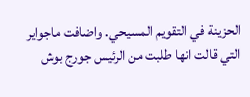الحزينة في التقويم المسيحي. واضافت ماجواير التي قالت انها طلبت من الرئيس جورج بوش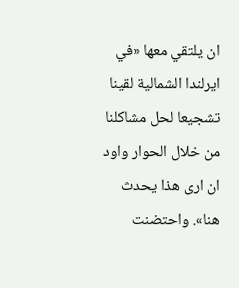ان يلتقي معها «في ايرلندا الشمالية لقينا تشجيعا لحل مشاكلنا من خلال الحوار واود ان ارى هذا يحدث هنا». واحتضنت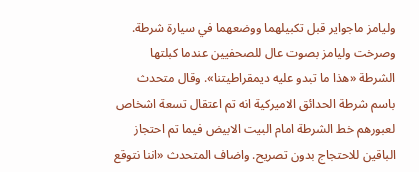وليامز ماجواير قبل تكبيلهما ووضعهما في سيارة شرطة. وصرخت وليامز بصوت عال للصحفيين عندما كبلتها الشرطة «هذا ما تبدو عليه ديمقراطيتنا». وقال متحدث باسم شرطة الحدائق الاميركية انه تم اعتقال تسعة اشخاص لعبورهم خط الشرطة امام البيت الابيض فيما تم احتجاز الباقين للاحتجاج بدون تصريح. واضاف المتحدث «اننا نتوقع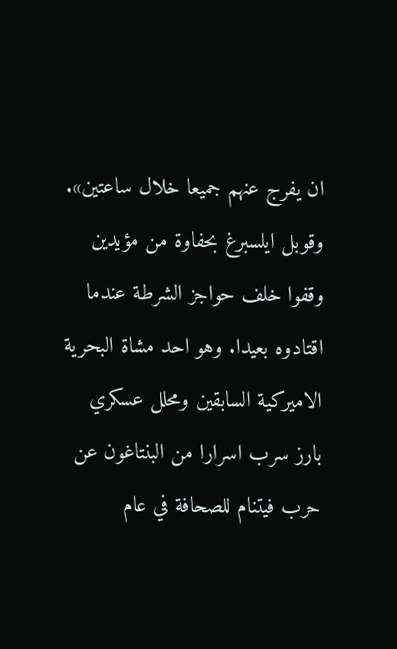ان يفرج عنهم جميعا خلال ساعتين». وقوبل ايلسبرغ بحفاوة من مؤيدين وقفوا خلف حواجز الشرطة عندما اقتادوه بعيدا. وهو احد مشاة البحرية الاميركية السابقين ومحلل عسكري بارز سرب اسرارا من البنتاغون عن حرب فيتنام للصحافة في عام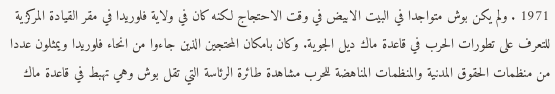1971 . ولم يكن بوش متواجدا في البيت الابيض في وقت الاحتجاج لكنه كان في ولاية فلوريدا في مقر القيادة المركزية للتعرف على تطورات الحرب في قاعدة ماك ديل الجوية. وكان بامكان المحتجين الذين جاءوا من انحاء فلوريدا ويمثلون عددا من منظمات الحقوق المدنية والمنظمات المناهضة للحرب مشاهدة طائرة الرئاسة التي تقل بوش وهي تهبط في قاعدة ماك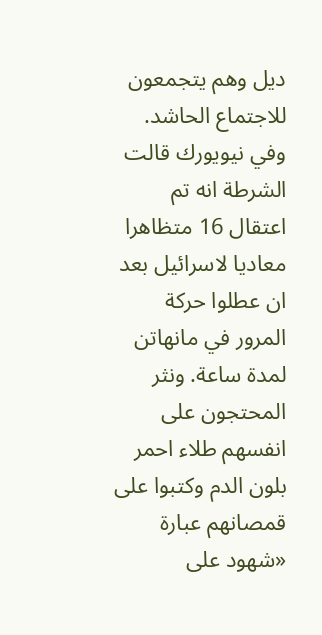ديل وهم يتجمعون للاجتماع الحاشد. وفي نيويورك قالت الشرطة انه تم اعتقال 16 متظاهرا معاديا لاسرائيل بعد ان عطلوا حركة المرور في مانهاتن لمدة ساعة. ونثر المحتجون على انفسهم طلاء احمر بلون الدم وكتبوا على قمصانهم عبارة «شهود على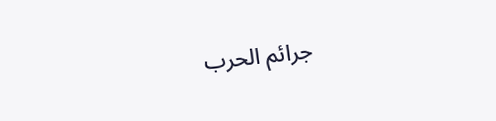جرائم الحرب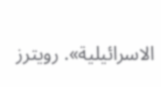الاسرائيلية». رويترز